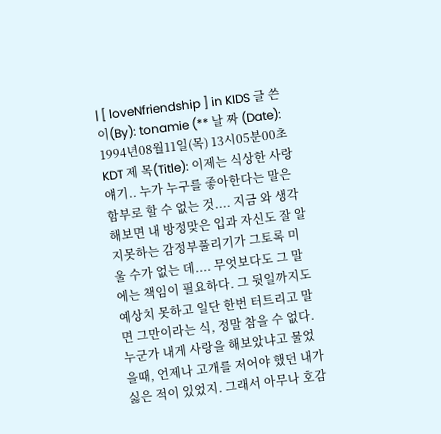| [ loveNfriendship ] in KIDS 글 쓴 이(By): tonamie (** 날 짜 (Date): 1994년08월11일(목) 13시05분00초 KDT 제 목(Title): 이제는 식상한 사랑얘기.. 누가 누구를 좋아한다는 말은 함부로 할 수 없는 것.... 지금 와 생각해보면 내 방정맞은 입과 자신도 잘 알지못하는 감정부풀리기가 그토록 미울 수가 없는 데.... 무엇보다도 그 말에는 책임이 필요하다. 그 뒷일까지도 예상치 못하고 일단 한번 터트리고 말면 그만이라는 식, 정말 참을 수 없다. 누군가 내게 사랑을 해보았냐고 물었을때, 언제나 고개를 저어야 했던 내가 싫은 적이 있었지. 그래서 아무나 호감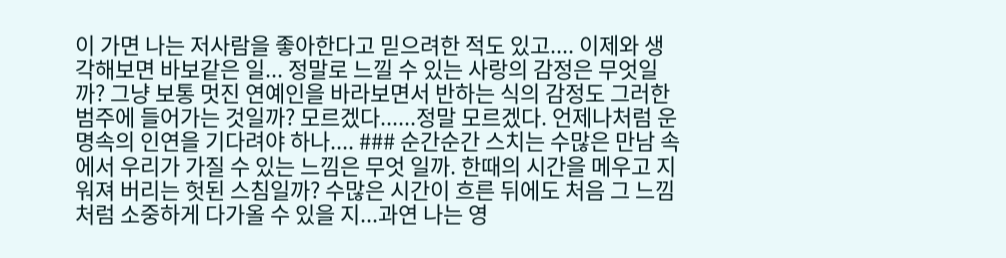이 가면 나는 저사람을 좋아한다고 믿으려한 적도 있고.... 이제와 생각해보면 바보같은 일... 정말로 느낄 수 있는 사랑의 감정은 무엇일까? 그냥 보통 멋진 연예인을 바라보면서 반하는 식의 감정도 그러한 범주에 들어가는 것일까? 모르겠다......정말 모르겠다. 언제나처럼 운명속의 인연을 기다려야 하나.... ### 순간순간 스치는 수많은 만남 속에서 우리가 가질 수 있는 느낌은 무엇 일까. 한때의 시간을 메우고 지워져 버리는 헛된 스침일까? 수많은 시간이 흐른 뒤에도 처음 그 느낌처럼 소중하게 다가올 수 있을 지...과연 나는 영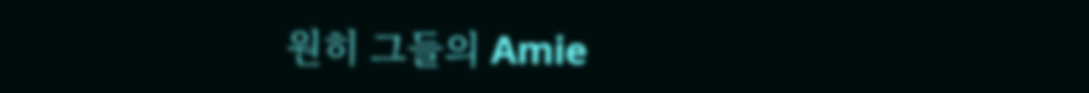원히 그들의 Amie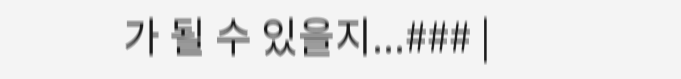가 될 수 있을지...### |